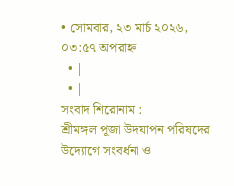• সোমবার, ২৩ মার্চ ২০২৬, ০৩:৫৭ অপরাহ্ন
  • |
  • |
সংবাদ শিরোনাম :
শ্রীমঙ্গল পূজা উদযাপন পরিষদের উদ্যোগে সংবর্ধনা ও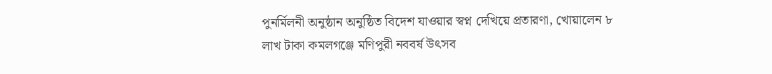পুনর্মিলনী অনুষ্ঠান অনুষ্ঠিত বিদেশ যাওয়ার স্বপ্ন দেখিয়ে প্রতারণা, খোয়ালেন ৮ লাখ টাকা কমলগঞ্জে মণিপুরী নববর্ষ উৎসব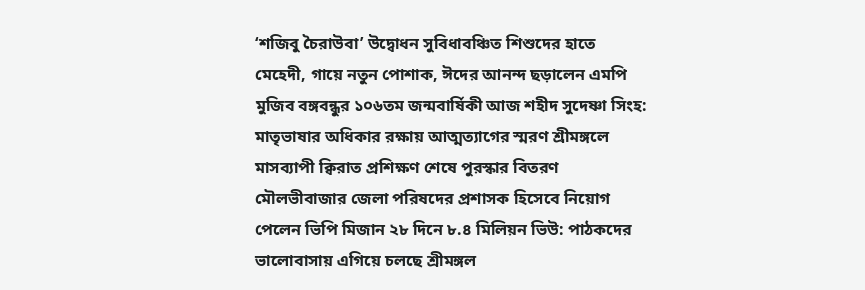‘শজিবু চৈরাউবা’ উদ্বোধন সুবিধাবঞ্চিত শিশুদের হাতে মেহেদী, গায়ে নতুন পোশাক, ঈদের আনন্দ ছড়ালেন এমপি মুজিব বঙ্গবন্ধুর ১০৬তম জন্মবার্ষিকী আজ শহীদ সুদেষ্ণা সিংহ: মাতৃভাষার অধিকার রক্ষায় আত্মত্যাগের স্মরণ শ্রীমঙ্গলে মাসব্যাপী ক্বিরাত প্রশিক্ষণ শেষে পুরস্কার বিতরণ মৌলভীবাজার জেলা পরিষদের প্রশাসক হিসেবে নিয়োগ পেলেন ভিপি মিজান ২৮ দিনে ৮.৪ মিলিয়ন ভিউ: পাঠকদের ভালোবাসায় এগিয়ে চলছে শ্রীমঙ্গল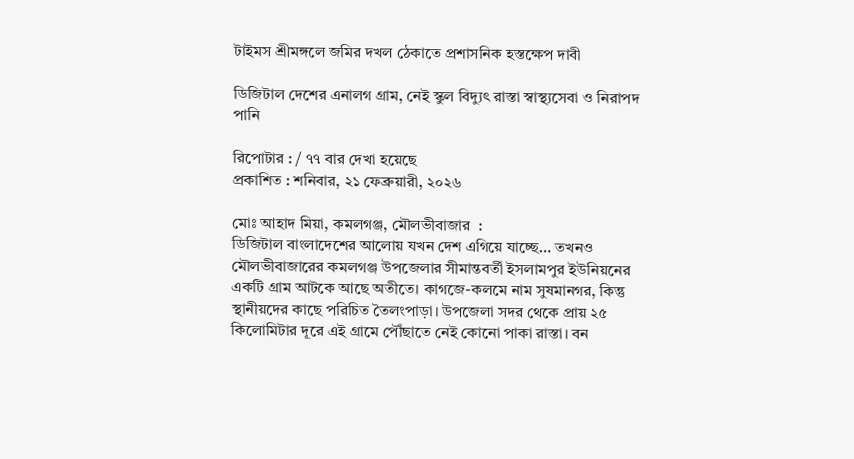টাইমস শ্রীমঙ্গলে জমির দখল ঠেকাতে প্রশাসনিক হস্তক্ষেপ দাবী

ডিজিটাল দেশের এনালগ গ্রাম, নেই স্কুল বিদ্যুৎ রাস্তা স্বাস্থ্যসেবা ও নিরাপদ পানি

রিপোটার : / ৭৭ বার দেখা হয়েছে
প্রকাশিত : শনিবার, ২১ ফেব্রুয়ারী, ২০২৬

মোঃ আহাদ মিয়া, কমলগঞ্জ, মৌলভীবাজার  :
ডিজিটাল বাংলাদেশের আলোয় যখন দেশ এগিয়ে যাচ্ছে… তখনও মৌলভীবাজারের কমলগঞ্জ উপজেলার সীমান্তবর্তী ইসলামপুর ইউনিয়নের একটি গ্রাম আটকে আছে অতীতে। কাগজে-কলমে নাম সুষমানগর, কিন্তু স্থানীয়দের কাছে পরিচিত তৈলংপাড়া। উপজেলা সদর থেকে প্রায় ২৫ কিলোমিটার দূরে এই গ্রামে পৌঁছাতে নেই কোনো পাকা রাস্তা। বন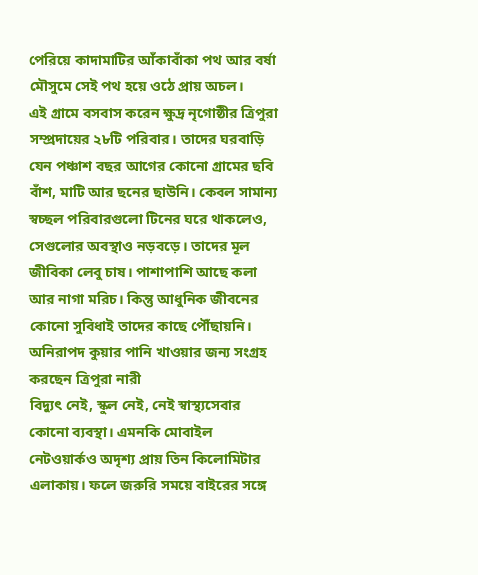পেরিয়ে কাদামাটির আঁকাবাঁকা পথ আর বর্ষা মৌসুমে সেই পথ হয়ে ওঠে প্রায় অচল।
এই গ্রামে বসবাস করেন ক্ষুদ্র নৃগোষ্ঠীর ত্রিপুরা সম্প্রদায়ের ২৮টি পরিবার। তাদের ঘরবাড়ি যেন পঞ্চাশ বছর আগের কোনো গ্রামের ছবি বাঁশ, মাটি আর ছনের ছাউনি। কেবল সামান্য স্বচ্ছল পরিবারগুলো টিনের ঘরে থাকলেও, সেগুলোর অবস্থাও নড়বড়ে। তাদের মূল জীবিকা লেবু চাষ। পাশাপাশি আছে কলা আর নাগা মরিচ। কিন্তু আধুনিক জীবনের কোনো সুবিধাই তাদের কাছে পৌঁছায়নি।
অনিরাপদ কুয়ার পানি খাওয়ার জন্য সংগ্রহ করছেন ত্রিপুরা নারী
বিদ্যুৎ নেই, স্কুল নেই, নেই স্বাস্থ্যসেবার কোনো ব্যবস্থা। এমনকি মোবাইল নেটওয়ার্কও অদৃশ্য প্রায় তিন কিলোমিটার এলাকায়। ফলে জরুরি সময়ে বাইরের সঙ্গে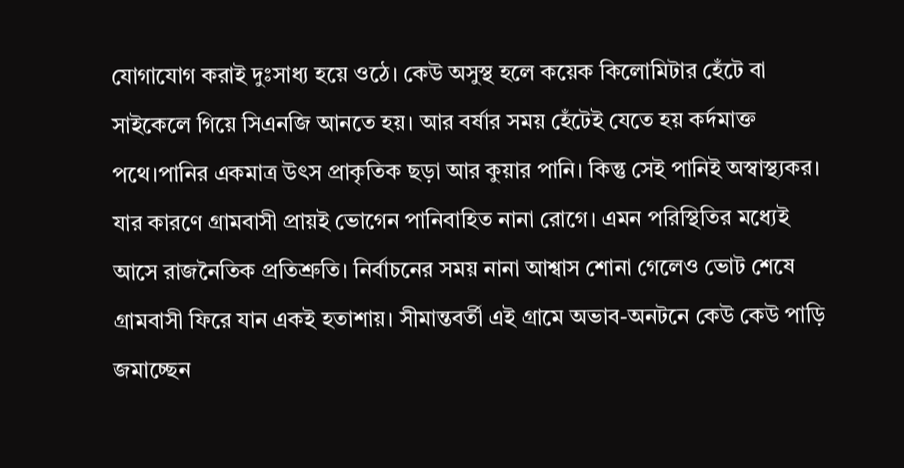যোগাযোগ করাই দুঃসাধ্য হয়ে ওঠে। কেউ অসুস্থ হলে কয়েক কিলোমিটার হেঁটে বা সাইকেলে গিয়ে সিএনজি আনতে হয়। আর বর্ষার সময় হেঁটেই যেতে হয় কর্দমাক্ত পথে।পানির একমাত্র উৎস প্রাকৃতিক ছড়া আর কুয়ার পানি। কিন্তু সেই পানিই অস্বাস্থ্যকর। যার কারণে গ্রামবাসী প্রায়ই ভোগেন পানিবাহিত নানা রোগে। এমন পরিস্থিতির মধ্যেই আসে রাজনৈতিক প্রতিশ্রুতি। নির্বাচনের সময় নানা আশ্বাস শোনা গেলেও ভোট শেষে গ্রামবাসী ফিরে যান একই হতাশায়। সীমান্তবর্তী এই গ্রামে অভাব-অনটনে কেউ কেউ পাড়ি জমাচ্ছেন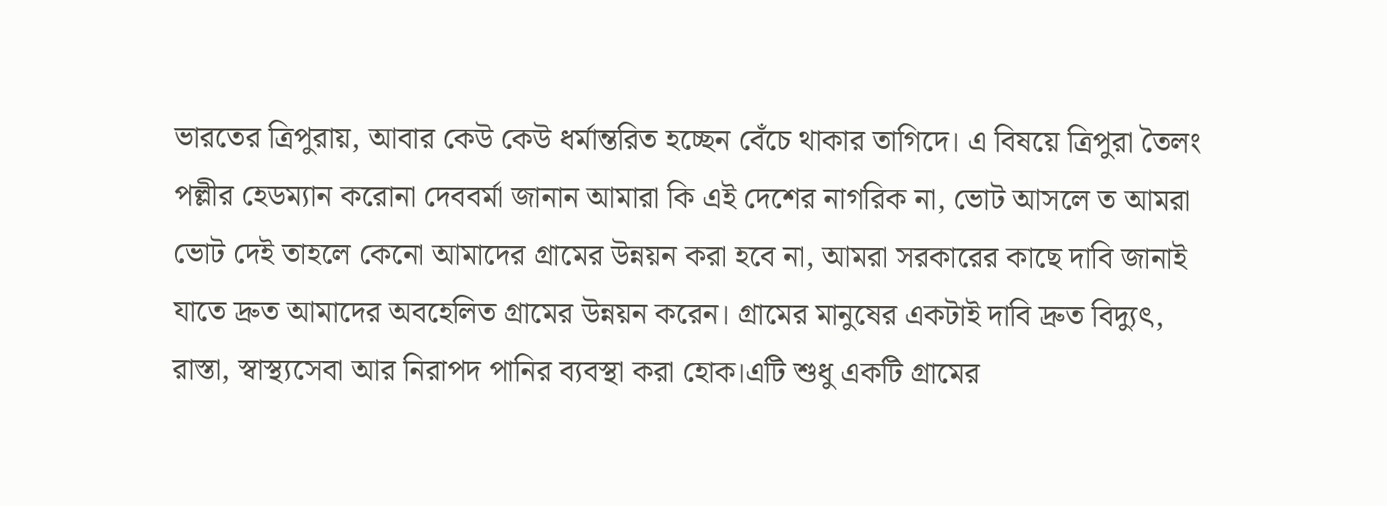ভারতের ত্রিপুরায়, আবার কেউ কেউ ধর্মান্তরিত হচ্ছেন বেঁচে থাকার তাগিদে। এ বিষয়ে ত্রিপুরা তৈলং পল্লীর হেডম্যান করোনা দেববর্মা জানান আমারা কি এই দেশের নাগরিক না, ভোট আসলে ত আমরা ভোট দেই তাহলে কেনো আমাদের গ্রামের উন্নয়ন করা হবে না, আমরা সরকারের কাছে দাবি জানাই যাতে দ্রুত আমাদের অবহেলিত গ্রামের উন্নয়ন করেন। গ্রামের মানুষের একটাই দাবি দ্রুত বিদ্যুৎ, রাস্তা, স্বাস্থ্যসেবা আর নিরাপদ পানির ব্যবস্থা করা হোক।এটি শুধু একটি গ্রামের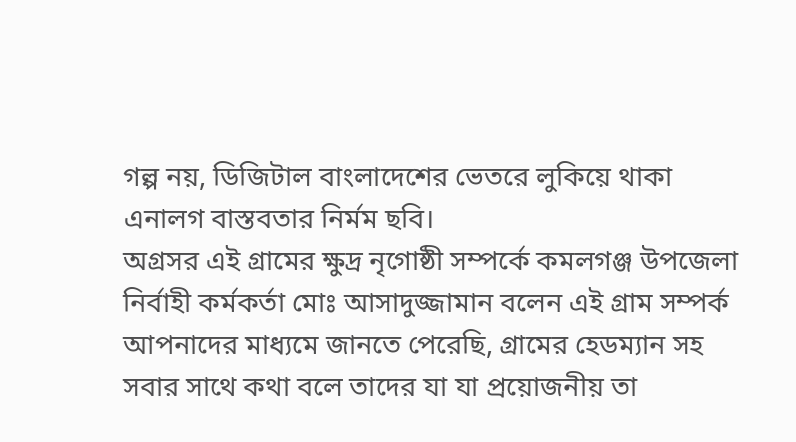গল্প নয়, ডিজিটাল বাংলাদেশের ভেতরে লুকিয়ে থাকা এনালগ বাস্তবতার নির্মম ছবি।
অগ্রসর এই গ্রামের ক্ষুদ্র নৃগোষ্ঠী সম্পর্কে কমলগঞ্জ উপজেলা নির্বাহী কর্মকর্তা মোঃ আসাদুজ্জামান বলেন এই গ্রাম সম্পর্ক আপনাদের মাধ্যমে জানতে পেরেছি, গ্রামের হেডম্যান সহ সবার সাথে কথা বলে তাদের যা যা প্রয়োজনীয় তা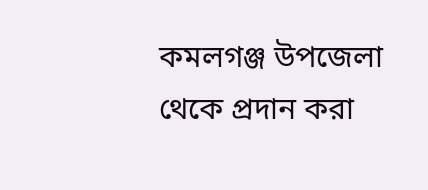কমলগঞ্জ উপজেলা থেকে প্রদান করা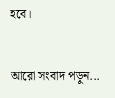হবে।


আরো সংবাদ পড়ুন...